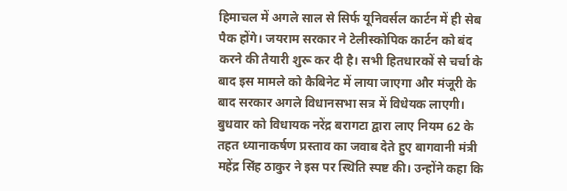हिमाचल में अगले साल से सिर्फ यूनिवर्सल कार्टन में ही सेब पैक होंगे। जयराम सरकार ने टेलीस्कोपिक कार्टन को बंद करने की तैयारी शुरू कर दी है। सभी हितधारकों से चर्चा के बाद इस मामले को कैबिनेट में लाया जाएगा और मंजूरी के बाद सरकार अगले विधानसभा सत्र में विधेयक लाएगी।
बुधवार को विधायक नरेंद्र बरागटा द्वारा लाए नियम 62 के तहत ध्यानाकर्षण प्रस्ताव का जवाब देते हुए बागवानी मंत्री महेंद्र सिंह ठाकुर ने इस पर स्थिति स्पष्ट की। उन्होंने कहा कि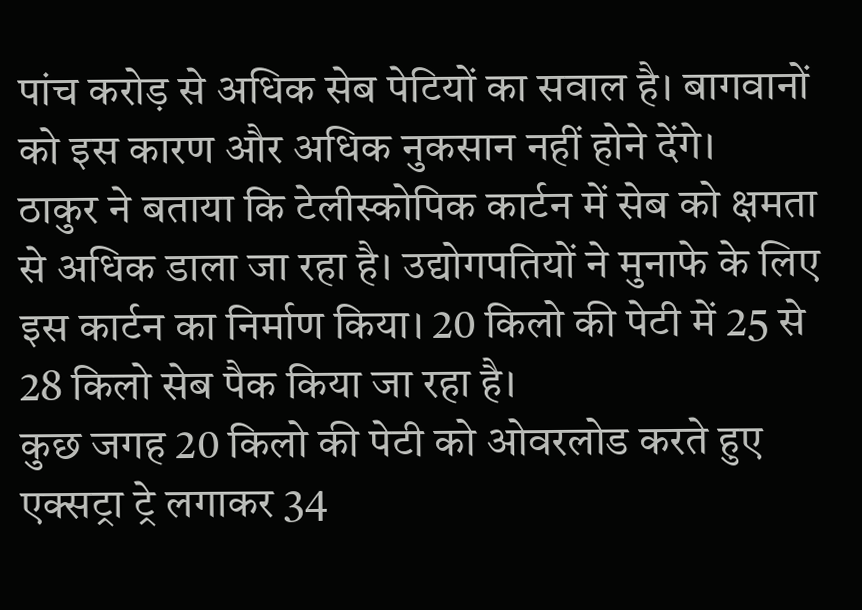पांच करोड़ से अधिक सेब पेटियों का सवाल है। बागवानों को इस कारण और अधिक नुकसान नहीं होने देंगे।
ठाकुर ने बताया कि टेलीस्कोपिक कार्टन में सेब को क्षमता से अधिक डाला जा रहा है। उद्योगपतियों ने मुनाफे के लिए इस कार्टन का निर्माण किया। 20 किलो की पेटी में 25 से 28 किलो सेब पैक किया जा रहा है।
कुछ जगह 20 किलो की पेटी को ओवरलोड करते हुए एक्सट्रा ट्रे लगाकर 34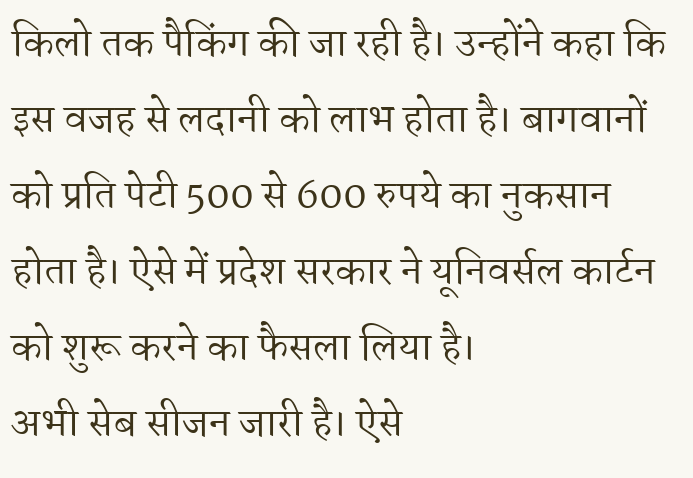किलो तक पैकिंग की जा रही है। उन्होंने कहा कि इस वजह से लदानी को लाभ होता है। बागवानों को प्रति पेटी 500 से 600 रुपये का नुकसान होता है। ऐसे में प्रदेश सरकार ने यूनिवर्सल कार्टन को शुरू करने का फैसला लिया है।
अभी सेब सीजन जारी है। ऐसे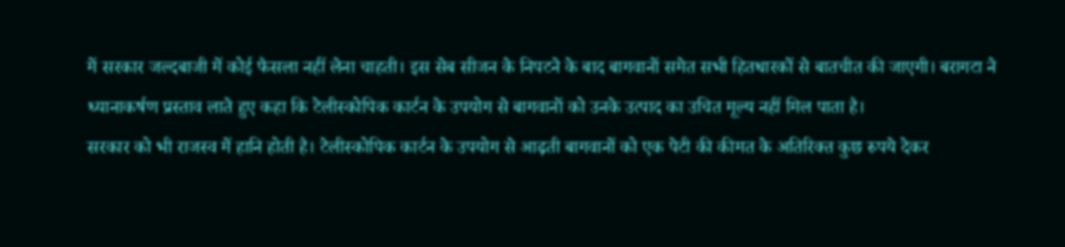में सरकार जल्दबाजी में कोई फैसला नहीं लेना चाहती। इस सेब सीजन के निपटने के बाद बागवानों समेत सभी हितधारकों से बातचीत की जाएगी। बरागटा ने ध्यानाकर्षण प्रस्ताव लाते हुए कहा कि टेलीस्कोपिक कार्टन के उपयोग से बागवानों को उनके उत्पाद का उचित मूल्य नहीं मिल पाता है।
सरकार को भी राजस्व में हानि होती है। टेलीस्कोपिक कार्टन के उपयोग से आढ़ती बागवानों को एक पेटी की कीमत के अतिरिक्त कुछ रुपये देकर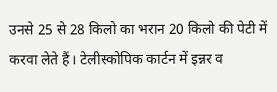उनसे 25 से 28 किलो का भरान 20 किलो की पेटी में करवा लेते हैं। टेलीस्कोपिक कार्टन में इन्नर व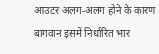आउटर अलग-अलग होने के कारण बागवान इसमें निर्धारित भार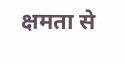क्षमता से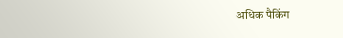अधिक पैकिंग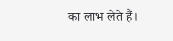का लाभ लेते हैं।